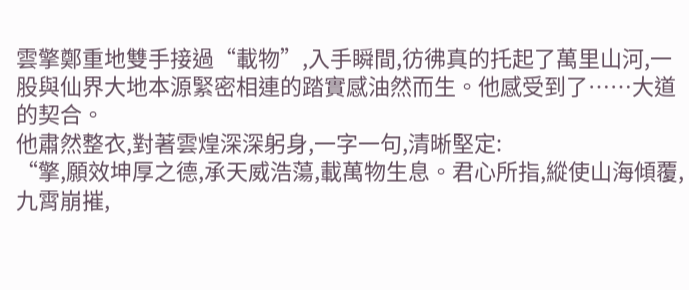雲擎鄭重地雙手接過“載物”,入手瞬間,彷彿真的托起了萬里山河,一股與仙界大地本源緊密相連的踏實感油然而生。他感受到了……大道的契合。
他肅然整衣,對著雲煌深深躬身,一字一句,清晰堅定:
“擎,願效坤厚之德,承天威浩蕩,載萬物生息。君心所指,縱使山海傾覆,九霄崩摧,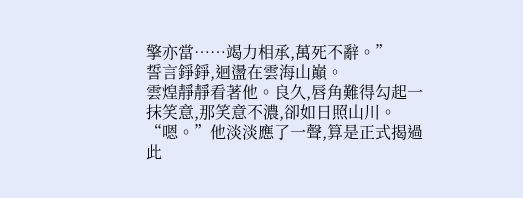擎亦當……竭力相承,萬死不辭。”
誓言錚錚,迴盪在雲海山巔。
雲煌靜靜看著他。良久,唇角難得勾起一抹笑意,那笑意不濃,卻如日照山川。
“嗯。”他淡淡應了一聲,算是正式揭過此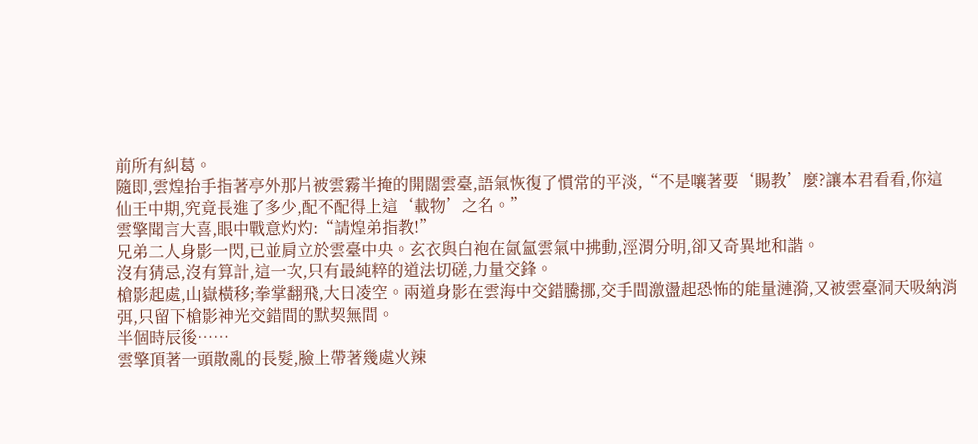前所有糾葛。
隨即,雲煌抬手指著亭外那片被雲霧半掩的開闊雲臺,語氣恢復了慣常的平淡,“不是嚷著要‘賜教’麼?讓本君看看,你這仙王中期,究竟長進了多少,配不配得上這‘載物’之名。”
雲擎聞言大喜,眼中戰意灼灼:“請煌弟指教!”
兄弟二人身影一閃,已並肩立於雲臺中央。玄衣與白袍在氤氳雲氣中拂動,涇渭分明,卻又奇異地和諧。
沒有猜忌,沒有算計,這一次,只有最純粹的道法切磋,力量交鋒。
槍影起處,山嶽橫移;拳掌翻飛,大日凌空。兩道身影在雲海中交錯騰挪,交手間激盪起恐怖的能量漣漪,又被雲臺洞天吸納消弭,只留下槍影神光交錯間的默契無間。
半個時辰後……
雲擎頂著一頭散亂的長髮,臉上帶著幾處火辣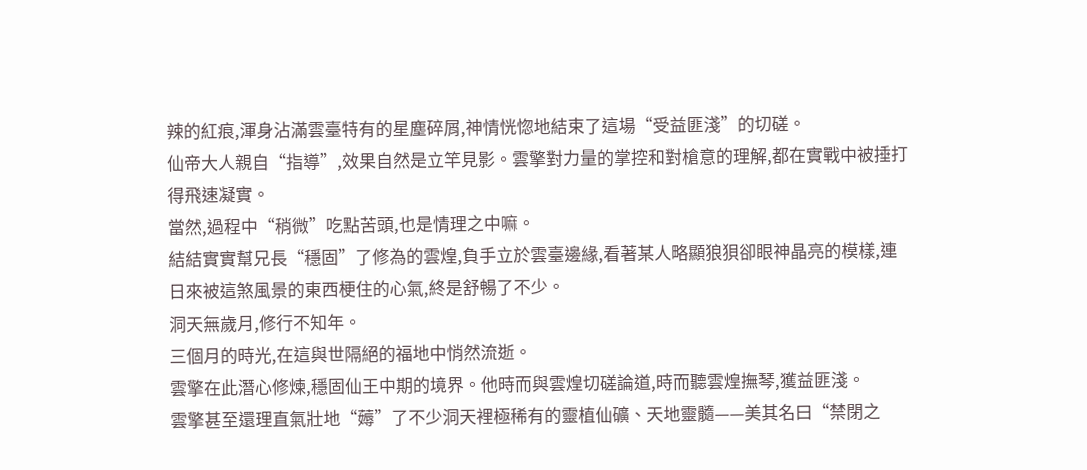辣的紅痕,渾身沾滿雲臺特有的星塵碎屑,神情恍惚地結束了這場“受益匪淺”的切磋。
仙帝大人親自“指導”,效果自然是立竿見影。雲擎對力量的掌控和對槍意的理解,都在實戰中被捶打得飛速凝實。
當然,過程中“稍微”吃點苦頭,也是情理之中嘛。
結結實實幫兄長“穩固”了修為的雲煌,負手立於雲臺邊緣,看著某人略顯狼狽卻眼神晶亮的模樣,連日來被這煞風景的東西梗住的心氣,終是舒暢了不少。
洞天無歲月,修行不知年。
三個月的時光,在這與世隔絕的福地中悄然流逝。
雲擎在此潛心修煉,穩固仙王中期的境界。他時而與雲煌切磋論道,時而聽雲煌撫琴,獲益匪淺。
雲擎甚至還理直氣壯地“薅”了不少洞天裡極稀有的靈植仙礦、天地靈髓——美其名曰“禁閉之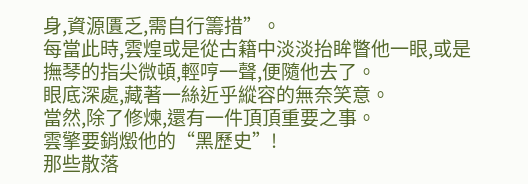身,資源匱乏,需自行籌措”。
每當此時,雲煌或是從古籍中淡淡抬眸瞥他一眼,或是撫琴的指尖微頓,輕哼一聲,便隨他去了。
眼底深處,藏著一絲近乎縱容的無奈笑意。
當然,除了修煉,還有一件頂頂重要之事。
雲擎要銷燬他的“黑歷史”!
那些散落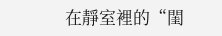在靜室裡的“閨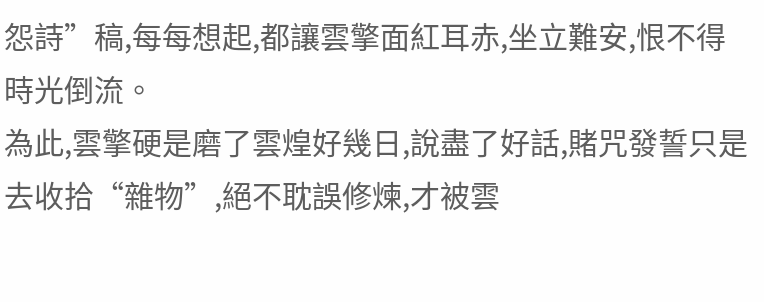怨詩”稿,每每想起,都讓雲擎面紅耳赤,坐立難安,恨不得時光倒流。
為此,雲擎硬是磨了雲煌好幾日,說盡了好話,賭咒發誓只是去收拾“雜物”,絕不耽誤修煉,才被雲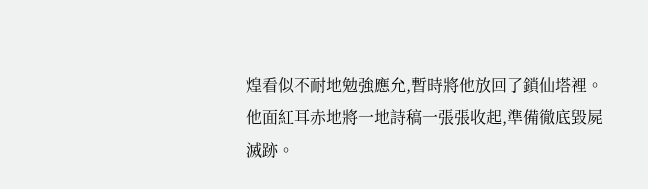煌看似不耐地勉強應允,暫時將他放回了鎖仙塔裡。
他面紅耳赤地將一地詩稿一張張收起,準備徹底毀屍滅跡。